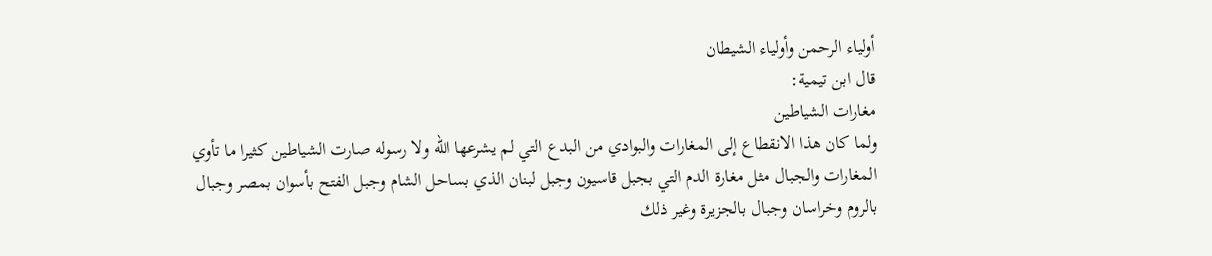أولياء الرحمن وأولياء الشيطان
قال ابن تيمية:
مغارات الشياطين
ولما كان هذا الانقطاع إلى المغارات والبوادي من البدع التي لم يشرعها الله ولا رسوله صارت الشياطين كثيرا ما تأوي المغارات والجبال مثل مغارة الدم التي بجبل قاسيون وجبل لبنان الذي بساحل الشام وجبل الفتح بأسوان بمصر وجبال بالروم وخراسان وجبال بالجزيرة وغير ذلك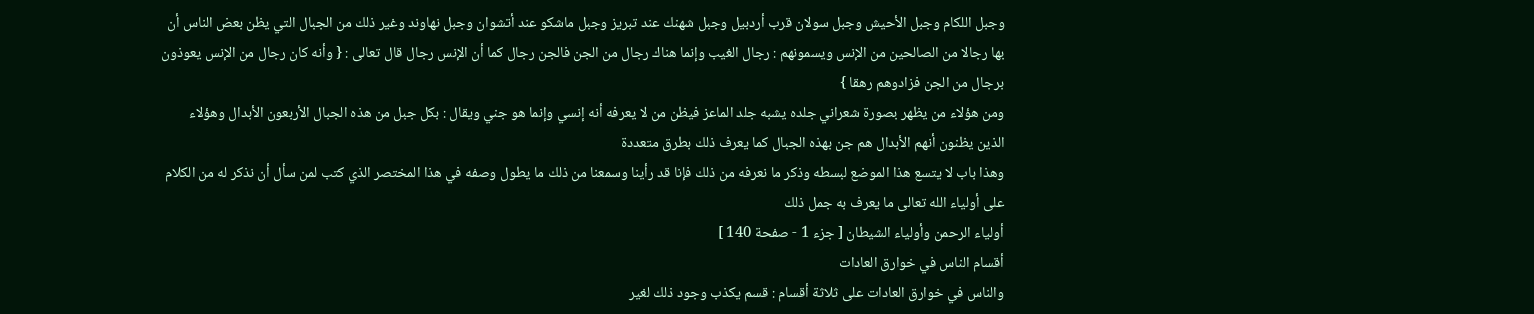وجبل اللكام وجبل الأحيش وجبل سولان قرب أردبيل وجبل شهنك عند تبريز وجبل ماشكو عند أتشوان وجبل نهاوند وغير ذلك من الجبال التي يظن بعض الناس أن بها رجالا من الصالحين من الإنس ويسمونهم : رجال الغيب وإنما هناك رجال من الجن فالجن رجال كما أن الإنس رجال قال تعالى : { وأنه كان رجال من الإنس يعوذون برجال من الجن فزادوهم رهقا }
ومن هؤلاء من يظهر بصورة شعراني جلده يشبه جلد الماعز فيظن من لا يعرفه أنه إنسي وإنما هو جني ويقال : بكل جبل من هذه الجبال الأربعون الأبدال وهؤلاء الذين يظنون أنهم الأبدال هم جن بهذه الجبال كما يعرف ذلك بطرق متعددة
وهذا باب لا يتسع هذا الموضع لبسطه وذكر ما نعرفه من ذلك فإنا قد رأينا وسمعنا من ذلك ما يطول وصفه في هذا المختصر الذي كتب لمن سأل أن نذكر له من الكلام على أولياء الله تعالى ما يعرف به جمل ذلك
أولياء الرحمن وأولياء الشيطان [ جزء 1 - صفحة 140 ]
أقسام الناس في خوارق العادات
والناس في خوارق العادات على ثلاثة أقسام : قسم يكذب وجود ذلك لغير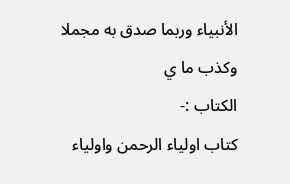الأنبياء وربما صدق به مجملا وكذب ما ي
الكتاب :-
كتاب اولياء الرحمن واولياء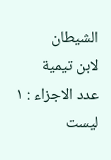الشيطان
لابن تيمية
عدد الاجزاء : ١
ليست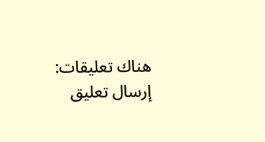هناك تعليقات:
إرسال تعليق